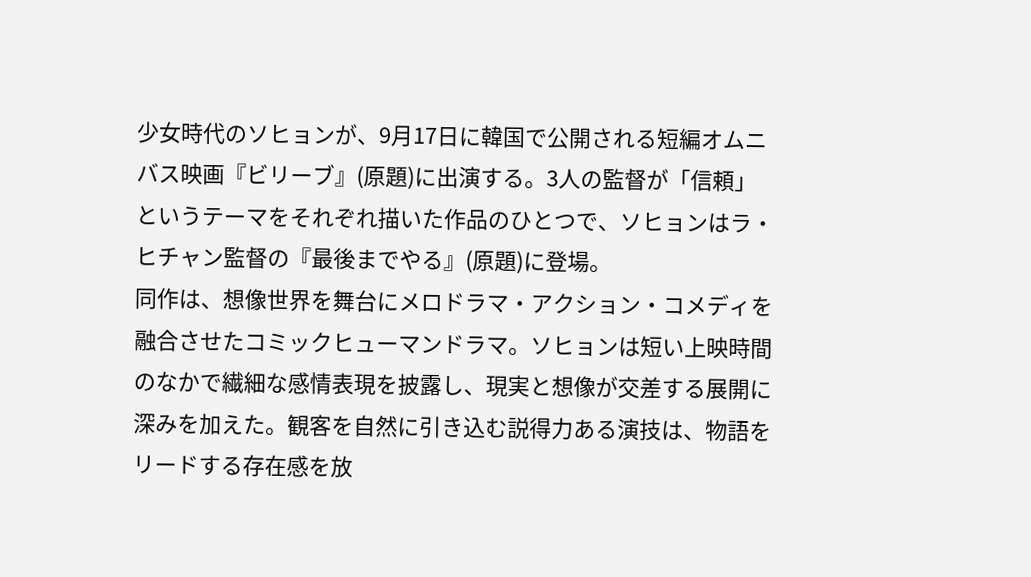少女時代のソヒョンが、9月17日に韓国で公開される短編オムニバス映画『ビリーブ』(原題)に出演する。3人の監督が「信頼」というテーマをそれぞれ描いた作品のひとつで、ソヒョンはラ・ヒチャン監督の『最後までやる』(原題)に登場。
同作は、想像世界を舞台にメロドラマ・アクション・コメディを融合させたコミックヒューマンドラマ。ソヒョンは短い上映時間のなかで繊細な感情表現を披露し、現実と想像が交差する展開に深みを加えた。観客を自然に引き込む説得力ある演技は、物語をリードする存在感を放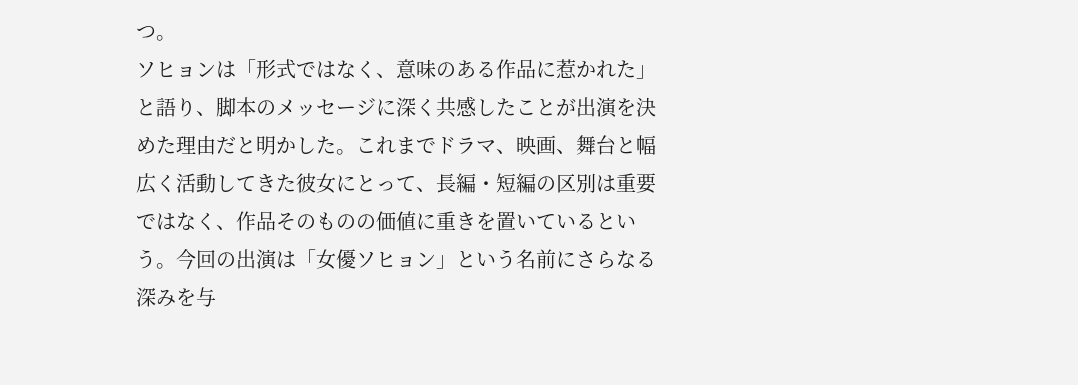つ。
ソヒョンは「形式ではなく、意味のある作品に惹かれた」と語り、脚本のメッセージに深く共感したことが出演を決めた理由だと明かした。これまでドラマ、映画、舞台と幅広く活動してきた彼女にとって、長編・短編の区別は重要ではなく、作品そのものの価値に重きを置いているという。今回の出演は「女優ソヒョン」という名前にさらなる深みを与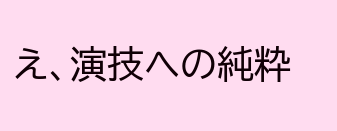え、演技への純粋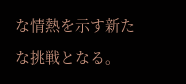な情熱を示す新たな挑戦となる。